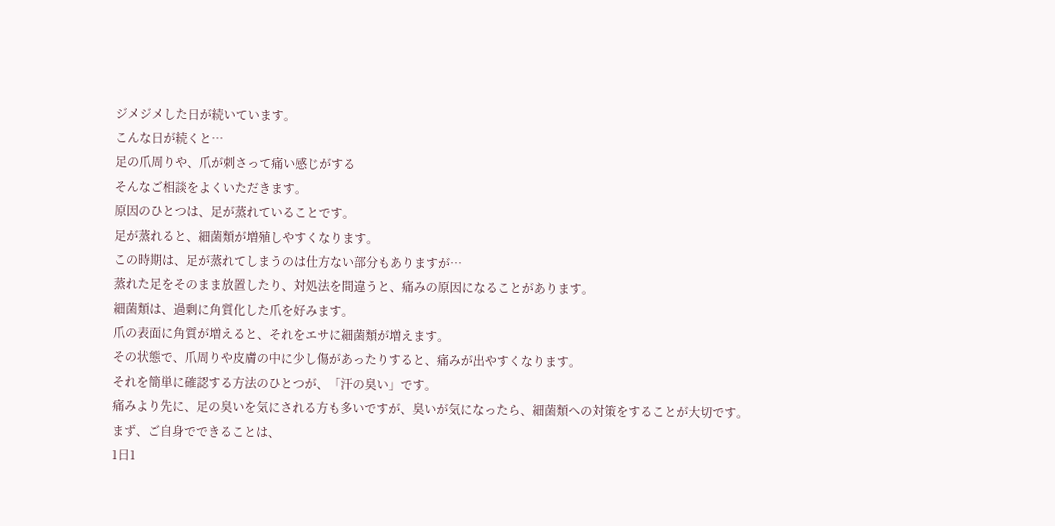ジメジメした日が続いています。
こんな日が続くと…
足の爪周りや、爪が刺さって痛い感じがする
そんなご相談をよくいただきます。
原因のひとつは、足が蒸れていることです。
足が蒸れると、細菌類が増殖しやすくなります。
この時期は、足が蒸れてしまうのは仕方ない部分もありますが…
蒸れた足をそのまま放置したり、対処法を間違うと、痛みの原因になることがあります。
細菌類は、過剰に角質化した爪を好みます。
爪の表面に角質が増えると、それをエサに細菌類が増えます。
その状態で、爪周りや皮膚の中に少し傷があったりすると、痛みが出やすくなります。
それを簡単に確認する方法のひとつが、「汗の臭い」です。
痛みより先に、足の臭いを気にされる方も多いですが、臭いが気になったら、細菌類への対策をすることが大切です。
まず、ご自身でできることは、
1日1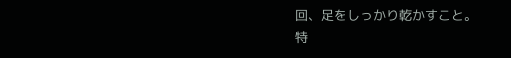回、足をしっかり乾かすこと。
特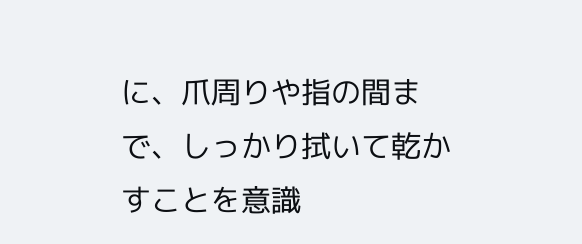に、爪周りや指の間まで、しっかり拭いて乾かすことを意識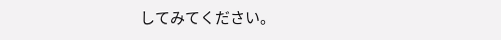してみてください。